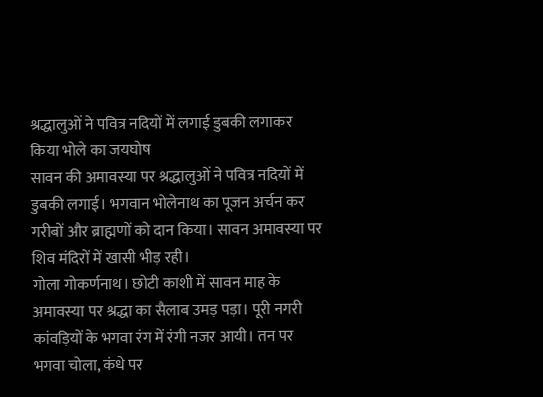श्रद्धालुओं ने पवित्र नदियों में लगाई डुबकी लगाकर किया भोले का जयघोष
सावन की अमावस्या पर श्रद्धालुओं ने पवित्र नदियों में डुबकी लगाई। भगवान भोलेनाथ का पूजन अर्चन कर गरीबों और ब्राह्मणों को दान किया। सावन अमावस्या पर शिव मंदिरों में खासी भीड़ रही।
गोला गोकर्णनाथ। छोटी काशी में सावन माह के अमावस्या पर श्रद्धा का सैलाब उमड़ पड़ा। पूरी नगरी कांवड़ियों के भगवा रंग में रंगी नजर आयी। तन पर भगवा चोला, कंधे पर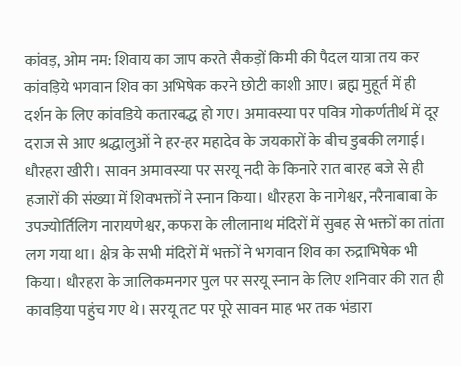कांवड़, ओम नम: शिवाय का जाप करते सैकड़ों किमी की पैदल यात्रा तय कर कांवड़िये भगवान शिव का अभिषेक करने छोटी काशी आए। ब्रह्म मुहूर्त में ही दर्शन के लिए कांवडिये कतारबद्ध हो गए। अमावस्या पर पवित्र गोकर्णतीर्थ में दूर दराज से आए श्रद्धालुओं ने हर-हर महादेव के जयकारों के बीच डुबकी लगाई।
धौरहरा खीरी। सावन अमावस्या पर सरयू नदी के किनारे रात बारह बजे से ही हजारों की संख्या में शिवभक्तों ने स्नान किया। धौरहरा के नागेश्वर, नरैनाबाबा के उपज्योर्तिलिग नारायणेश्वर, कफरा के लीलानाथ मंदिरों में सुबह से भक्तों का तांता लग गया था। क्षेत्र के सभी मंदिरों में भक्तों ने भगवान शिव का रुद्राभिषेक भी किया। धौरहरा के जालिकमनगर पुल पर सरयू स्नान के लिए शनिवार की रात ही कावड़िया पहुंच गए थे। सरयू तट पर पूरे सावन माह भर तक भंडारा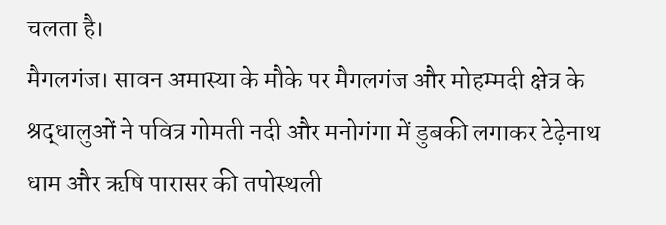चलता है।
मैगलगंज। सावन अमास्या के मौके पर मैगलगंज और मोहम्मदी क्षेत्र के श्रद्धालुओं ने पवित्र गोमती नदी और मनोगंगा में डुबकी लगाकर टेढ़ेनाथ धाम और ऋषि पारासर की तपोस्थली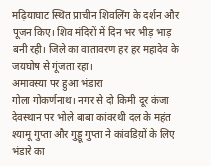मढ़ियाघाट स्थित प्राचीन शिवलिंग के दर्शन और पूजन किए। शिव मंदिरों में दिन भर भीड़ भाड़ बनी रही। जिले का वातावरण हर हर महादेव के जयघोष से गूंजता रहा।
अमावस्या पर हुआ भंडारा
गोला गोकर्णनाथ। नगर से दो किमी दूर कंजा देवस्थान पर भोले बाबा कांवरथी दल के महंत श्यामू गुप्ता और गुड्डू गुप्ता ने कांवडिय़ों के लिए भंडारे का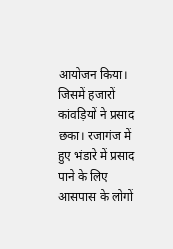आयोजन किया। जिसमें हजारों कांवड़ियों ने प्रसाद छका। रजागंज में हुए भंडारे में प्रसाद पाने के लिए आसपास के लोगों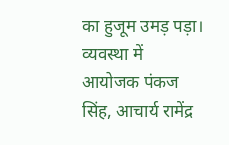का हुजूम उमड़ पड़ा। व्यवस्था में आयोजक पंकज सिंह, आचार्य रामेंद्र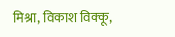मिश्रा, विकाश विक्कू,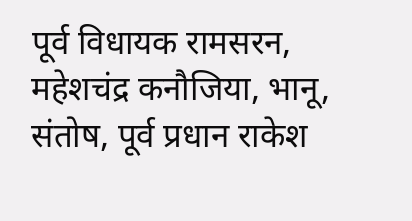पूर्व विधायक रामसरन, महेशचंद्र कनौजिया, भानू, संतोष, पूर्व प्रधान राकेश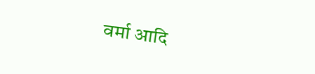वर्मा आदि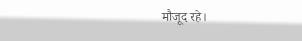मौजूद रहे।